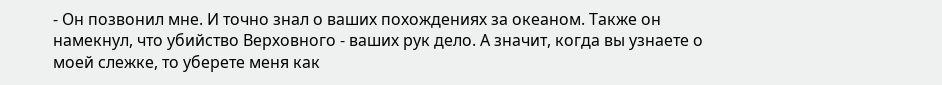- Он позвонил мне. И точно знал о ваших похождениях за океаном. Также он намекнул, что убийство Верховного - ваших рук дело. А значит, когда вы узнаете о моей слежке, то уберете меня как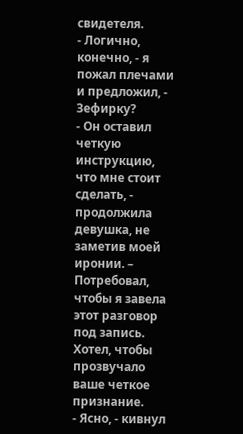свидетеля.
- Логично, конечно, - я пожал плечами и предложил, - Зефирку?
- Он оставил четкую инструкцию, что мне стоит сделать, - продолжила девушка, не заметив моей иронии. – Потребовал, чтобы я завела этот разговор под запись. Хотел, чтобы прозвучало ваше четкое признание.
- Ясно, - кивнул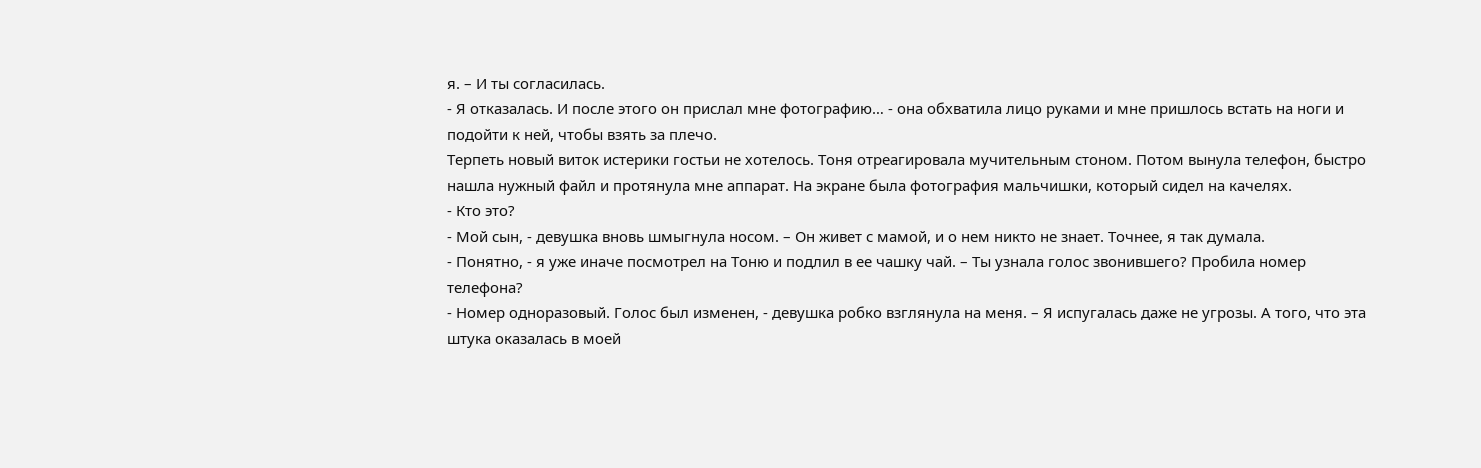я. – И ты согласилась.
- Я отказалась. И после этого он прислал мне фотографию… - она обхватила лицо руками и мне пришлось встать на ноги и подойти к ней, чтобы взять за плечо.
Терпеть новый виток истерики гостьи не хотелось. Тоня отреагировала мучительным стоном. Потом вынула телефон, быстро нашла нужный файл и протянула мне аппарат. На экране была фотография мальчишки, который сидел на качелях.
- Кто это?
- Мой сын, - девушка вновь шмыгнула носом. – Он живет с мамой, и о нем никто не знает. Точнее, я так думала.
- Понятно, - я уже иначе посмотрел на Тоню и подлил в ее чашку чай. – Ты узнала голос звонившего? Пробила номер телефона?
- Номер одноразовый. Голос был изменен, - девушка робко взглянула на меня. – Я испугалась даже не угрозы. А того, что эта штука оказалась в моей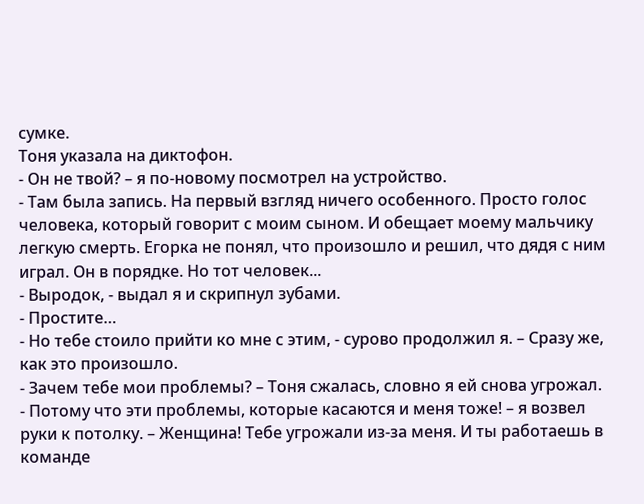сумке.
Тоня указала на диктофон.
- Он не твой? – я по-новому посмотрел на устройство.
- Там была запись. На первый взгляд ничего особенного. Просто голос человека, который говорит с моим сыном. И обещает моему мальчику легкую смерть. Егорка не понял, что произошло и решил, что дядя с ним играл. Он в порядке. Но тот человек...
- Выродок, - выдал я и скрипнул зубами.
- Простите…
- Но тебе стоило прийти ко мне с этим, - сурово продолжил я. – Сразу же, как это произошло.
- Зачем тебе мои проблемы? – Тоня сжалась, словно я ей снова угрожал.
- Потому что эти проблемы, которые касаются и меня тоже! – я возвел руки к потолку. – Женщина! Тебе угрожали из-за меня. И ты работаешь в команде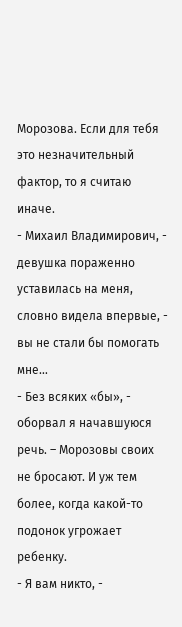Морозова. Если для тебя это незначительный фактор, то я считаю иначе.
- Михаил Владимирович, - девушка пораженно уставилась на меня, словно видела впервые, - вы не стали бы помогать мне…
- Без всяких «бы», - оборвал я начавшуюся речь. – Морозовы своих не бросают. И уж тем более, когда какой-то подонок угрожает ребенку.
- Я вам никто, -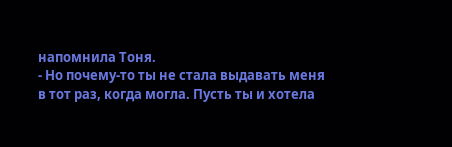напомнила Тоня.
- Но почему-то ты не стала выдавать меня в тот раз, когда могла. Пусть ты и хотела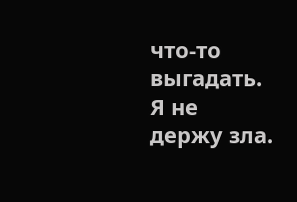что-то выгадать. Я не держу зла.